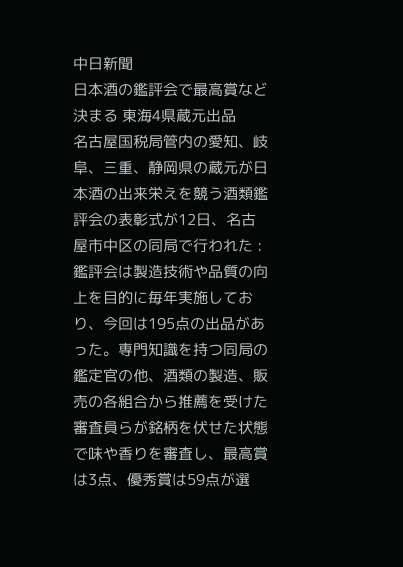中日新聞
日本酒の鑑評会で最高賞など決まる 東海4県蔵元出品
名古屋国税局管内の愛知、岐阜、三重、静岡県の蔵元が日本酒の出来栄えを競う酒類鑑評会の表彰式が12日、名古屋市中区の同局で行われた : 鑑評会は製造技術や品質の向上を目的に毎年実施しており、今回は195点の出品があった。専門知識を持つ同局の鑑定官の他、酒類の製造、販売の各組合から推薦を受けた審査員らが銘柄を伏せた状態で味や香りを審査し、最高賞は3点、優秀賞は59点が選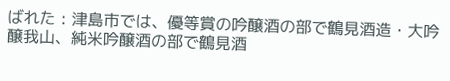ばれた : 津島市では、優等賞の吟醸酒の部で鶴見酒造・大吟醸我山、純米吟醸酒の部で鶴見酒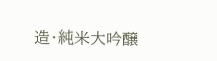造・純米大吟醸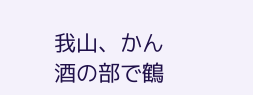我山、かん酒の部で鶴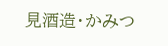見酒造・かみつ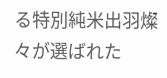る特別純米出羽燦々が選ばれた